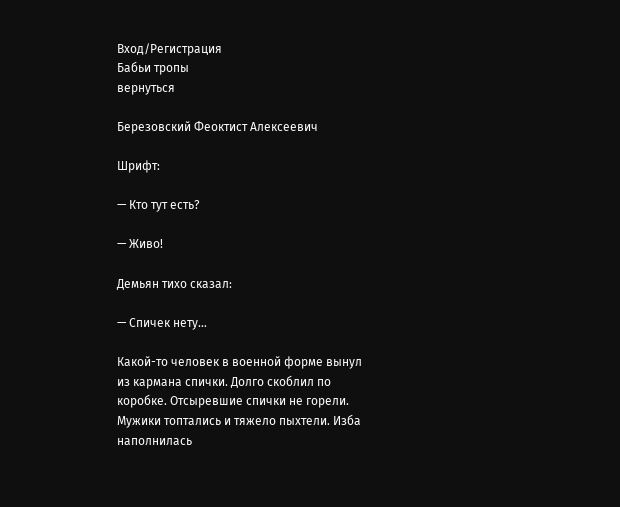Вход/Регистрация
Бабьи тропы
вернуться

Березовский Феоктист Алексеевич

Шрифт:

— Кто тут есть?

— Живо!

Демьян тихо сказал:

— Спичек нету…

Какой-то человек в военной форме вынул из кармана спички. Долго скоблил по коробке. Отсыревшие спички не горели. Мужики топтались и тяжело пыхтели. Изба наполнилась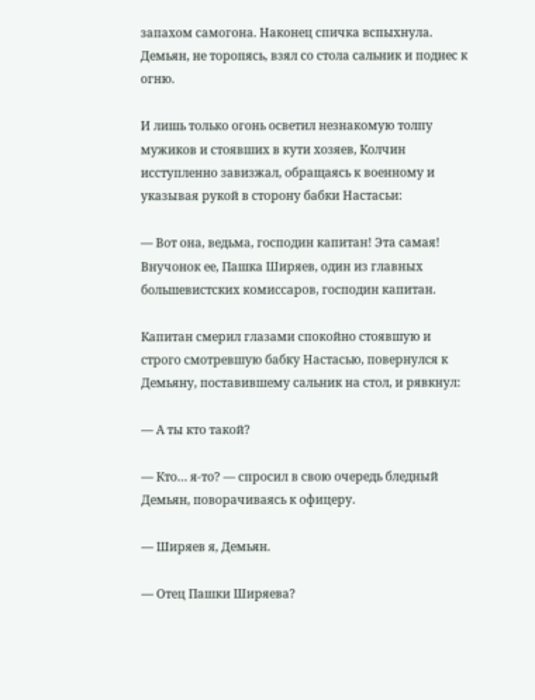запахом самогона. Наконец спичка вспыхнула. Демьян, не торопясь, взял со стола сальник и поднес к огню.

И лишь только огонь осветил незнакомую толпу мужиков и стоявших в кути хозяев, Колчин исступленно завизжал, обращаясь к военному и указывая рукой в сторону бабки Настасьи:

— Вот она, ведьма, господин капитан! Эта самая! Внучонок ее, Пашка Ширяев, один из главных большевистских комиссаров, господин капитан.

Капитан смерил глазами спокойно стоявшую и строго смотревшую бабку Настасью, повернулся к Демьяну, поставившему сальник на стол, и рявкнул:

— А ты кто такой?

— Кто… я-то? — спросил в свою очередь бледный Демьян, поворачиваясь к офицеру.

— Ширяев я, Демьян.

— Отец Пашки Ширяева?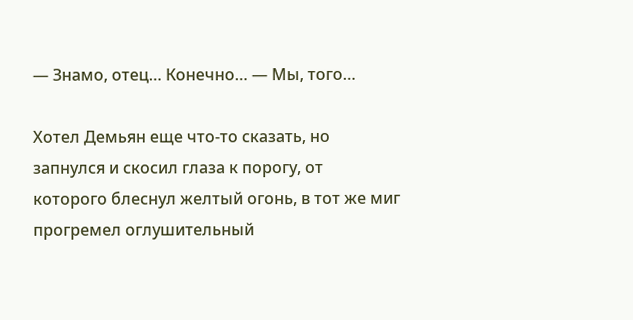— Знамо, отец… Конечно… — Мы, того…

Хотел Демьян еще что-то сказать, но запнулся и скосил глаза к порогу, от которого блеснул желтый огонь, в тот же миг прогремел оглушительный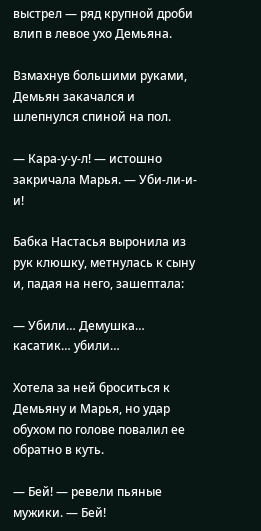выстрел — ряд крупной дроби влип в левое ухо Демьяна.

Взмахнув большими руками, Демьян закачался и шлепнулся спиной на пол.

— Кара-у-у-л! — истошно закричала Марья. — Уби-ли-и-и!

Бабка Настасья выронила из рук клюшку, метнулась к сыну и, падая на него, зашептала:

— Убили… Демушка… касатик… убили…

Хотела за ней броситься к Демьяну и Марья, но удар обухом по голове повалил ее обратно в куть.

— Бей! — ревели пьяные мужики. — Бей!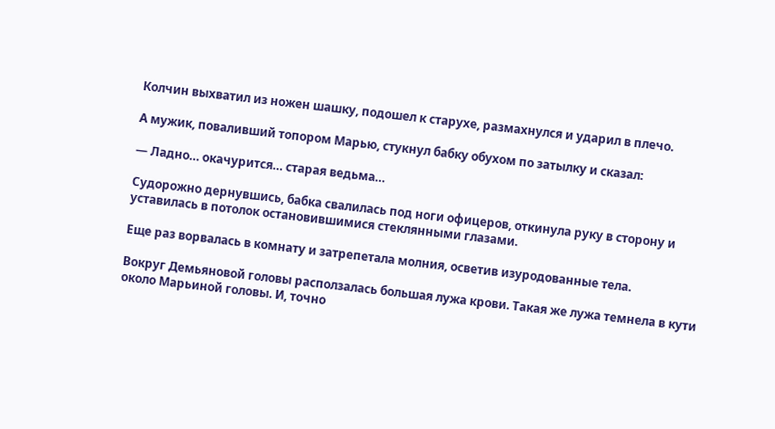Колчин выхватил из ножен шашку, подошел к старухе, размахнулся и ударил в плечо.

А мужик, поваливший топором Марью, стукнул бабку обухом по затылку и сказал:

— Ладно… окачурится… старая ведьма…

Судорожно дернувшись, бабка свалилась под ноги офицеров, откинула руку в сторону и уставилась в потолок остановившимися стеклянными глазами.

Еще раз ворвалась в комнату и затрепетала молния, осветив изуродованные тела.

Вокруг Демьяновой головы расползалась большая лужа крови. Такая же лужа темнела в кути около Марьиной головы. И, точно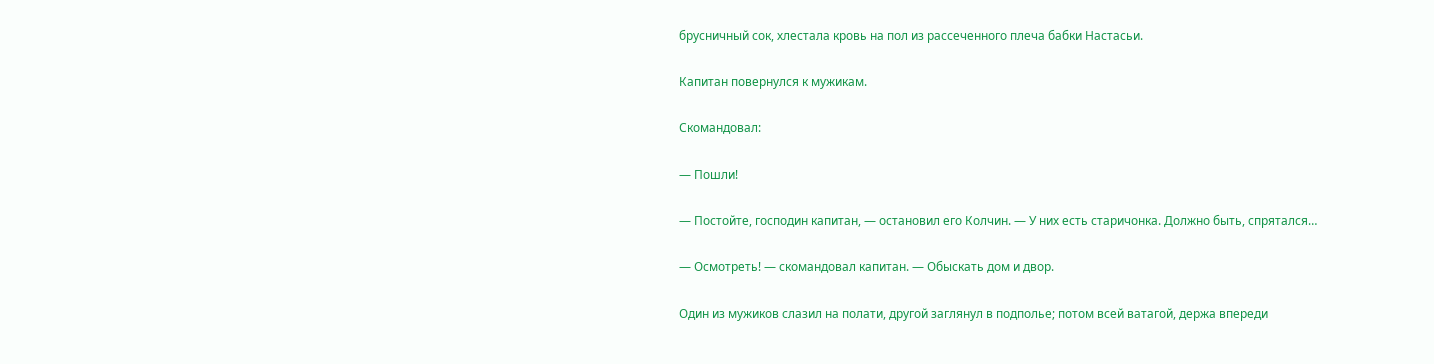брусничный сок, хлестала кровь на пол из рассеченного плеча бабки Настасьи.

Капитан повернулся к мужикам.

Скомандовал:

— Пошли!

— Постойте, господин капитан, — остановил его Колчин. — У них есть старичонка. Должно быть, спрятался…

— Осмотреть! — скомандовал капитан. — Обыскать дом и двор.

Один из мужиков слазил на полати, другой заглянул в подполье; потом всей ватагой, держа впереди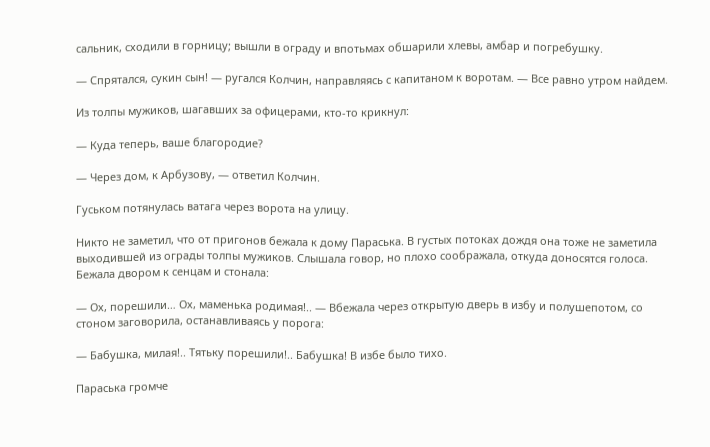сальник, сходили в горницу; вышли в ограду и впотьмах обшарили хлевы, амбар и погребушку.

— Спрятался, сукин сын! — ругался Колчин, направляясь с капитаном к воротам. — Все равно утром найдем.

Из толпы мужиков, шагавших за офицерами, кто-то крикнул:

— Куда теперь, ваше благородие?

— Через дом, к Арбузову, — ответил Колчин.

Гуськом потянулась ватага через ворота на улицу.

Никто не заметил, что от пригонов бежала к дому Параська. В густых потоках дождя она тоже не заметила выходившей из ограды толпы мужиков. Слышала говор, но плохо соображала, откуда доносятся голоса. Бежала двором к сенцам и стонала:

— Ох, порешили… Ох, маменька родимая!.. — Вбежала через открытую дверь в избу и полушепотом, со стоном заговорила, останавливаясь у порога:

— Бабушка, милая!.. Тятьку порешили!.. Бабушка! В избе было тихо.

Параська громче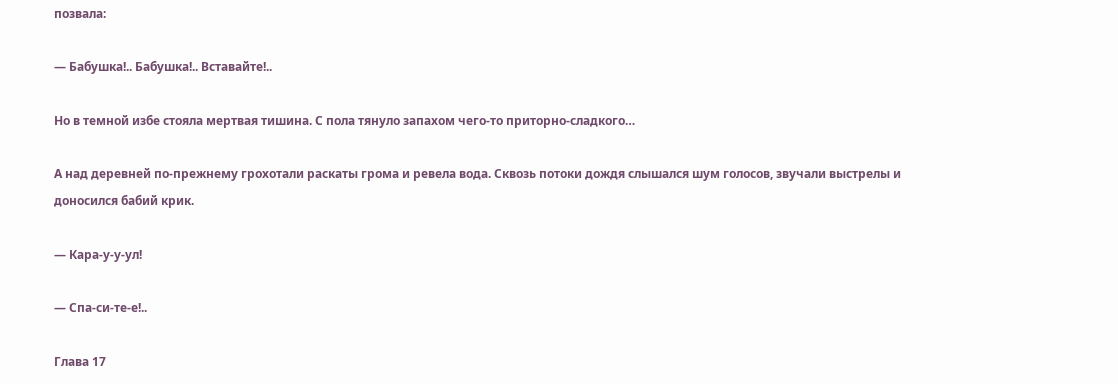позвала:

— Бабушка!.. Бабушка!.. Вставайте!..

Но в темной избе стояла мертвая тишина. С пола тянуло запахом чего-то приторно-сладкого…

А над деревней по-прежнему грохотали раскаты грома и ревела вода. Сквозь потоки дождя слышался шум голосов, звучали выстрелы и доносился бабий крик.

— Кара-у-у-ул!

— Спа-си-те-е!..

Глава 17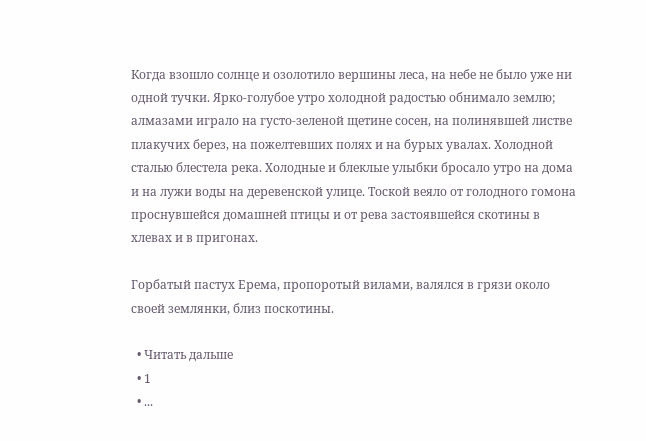Когда взошло солнце и озолотило вершины леса, на небе не было уже ни одной тучки. Ярко-голубое утро холодной радостью обнимало землю; алмазами играло на густо-зеленой щетине сосен, на полинявшей листве плакучих берез, на пожелтевших полях и на бурых увалах. Холодной сталью блестела река. Холодные и блеклые улыбки бросало утро на дома и на лужи воды на деревенской улице. Тоской веяло от голодного гомона проснувшейся домашней птицы и от рева застоявшейся скотины в хлевах и в пригонах.

Горбатый пастух Ерема, пропоротый вилами, валялся в грязи около своей землянки, близ поскотины.

  • Читать дальше
  • 1
  • ...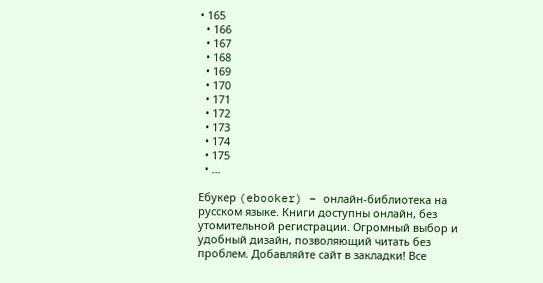• 165
  • 166
  • 167
  • 168
  • 169
  • 170
  • 171
  • 172
  • 173
  • 174
  • 175
  • ...

Ебукер (ebooker) – онлайн-библиотека на русском языке. Книги доступны онлайн, без утомительной регистрации. Огромный выбор и удобный дизайн, позволяющий читать без проблем. Добавляйте сайт в закладки! Все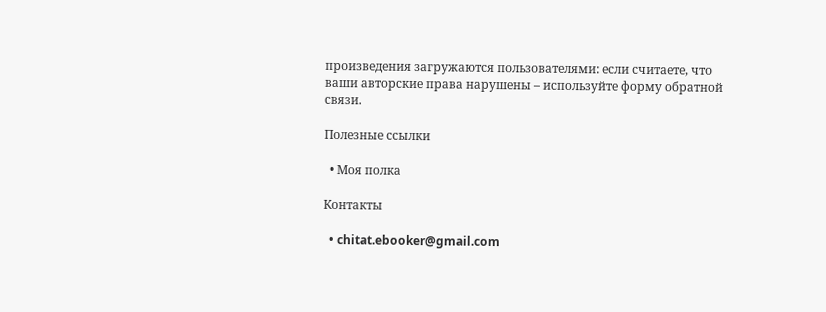произведения загружаются пользователями: если считаете, что ваши авторские права нарушены – используйте форму обратной связи.

Полезные ссылки

  • Моя полка

Контакты

  • chitat.ebooker@gmail.com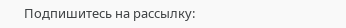Подпишитесь на рассылку: